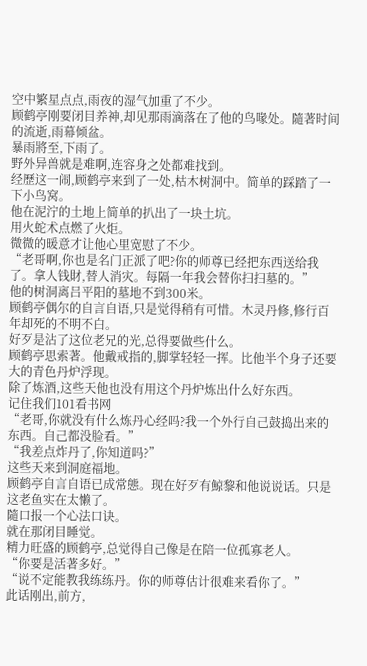空中繁星点点,雨夜的湿气加重了不少。
顾鹤亭刚要闭目养神,却见那雨滴落在了他的鸟喙处。隨著时间的流逝,雨幕倾盆。
暴雨將至,下雨了。
野外异兽就是难啊,连容身之处都难找到。
经歷这一闹,顾鹤亭来到了一处,枯木树洞中。简单的踩踏了一下小鸟窝。
他在泥泞的土地上简单的扒出了一块土坑。
用火蛇术点燃了火炬。
微微的暖意才让他心里宽慰了不少。
“老哥啊,你也是名门正派了吧?你的师尊已经把东西送给我了。拿人钱財,替人消灾。每隔一年我会替你扫扫墓的。”
他的树洞离吕平阳的墓地不到300米。
顾鹤亭偶尔的自言自语,只是觉得稍有可惜。木灵丹修,修行百年却死的不明不白。
好歹是沾了这位老兄的光,总得要做些什么。
顾鹤亭思索著。他戴戒指的,脚掌轻轻一挥。比他半个身子还要大的青色丹炉浮现。
除了炼酒,这些天他也没有用这个丹炉炼出什么好东西。
记住我们101看书网
“老哥,你就没有什么炼丹心经吗?我一个外行自己鼓捣出来的东西。自己都没脸看。”
“我差点炸丹了,你知道吗?”
这些天来到洞庭福地。
顾鹤亭自言自语已成常態。现在好歹有鯨黎和他说说话。只是这老鱼实在太懒了。
隨口报一个心法口诀。
就在那闭目睡觉。
精力旺盛的顾鹤亭,总觉得自己像是在陪一位孤寡老人。
“你要是活著多好。”
“说不定能教我练练丹。你的师尊估计很难来看你了。”
此话刚出,前方,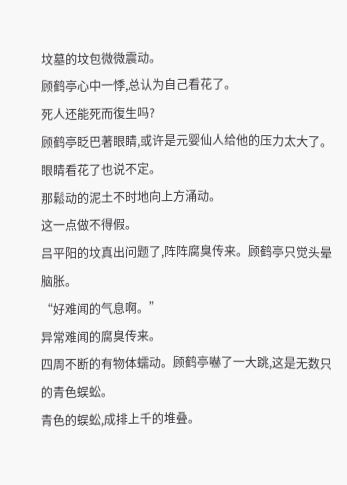坟墓的坟包微微震动。
顾鹤亭心中一悸,总认为自己看花了。
死人还能死而復生吗?
顾鹤亭眨巴著眼睛,或许是元婴仙人给他的压力太大了。眼睛看花了也说不定。
那鬆动的泥土不时地向上方涌动。
这一点做不得假。
吕平阳的坟真出问题了,阵阵腐臭传来。顾鹤亭只觉头晕脑胀。
“好难闻的气息啊。”
异常难闻的腐臭传来。
四周不断的有物体蠕动。顾鹤亭嚇了一大跳,这是无数只的青色蜈蚣。
青色的蜈蚣,成排上千的堆叠。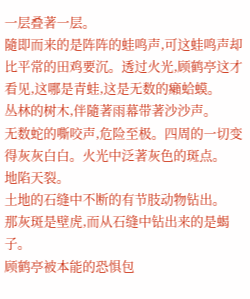一层叠著一层。
隨即而来的是阵阵的蛙鸣声,可这蛙鸣声却比平常的田鸡要沉。透过火光,顾鹤亭这才看见,这哪是青蛙,这是无数的癩蛤蟆。
丛林的树木,伴隨著雨幕带著沙沙声。
无数蛇的嘶咬声,危险至极。四周的一切变得灰灰白白。火光中泛著灰色的斑点。
地陷天裂。
土地的石缝中不断的有节肢动物钻出。
那灰斑是壁虎,而从石缝中钻出来的是蝎子。
顾鹤亭被本能的恐惧包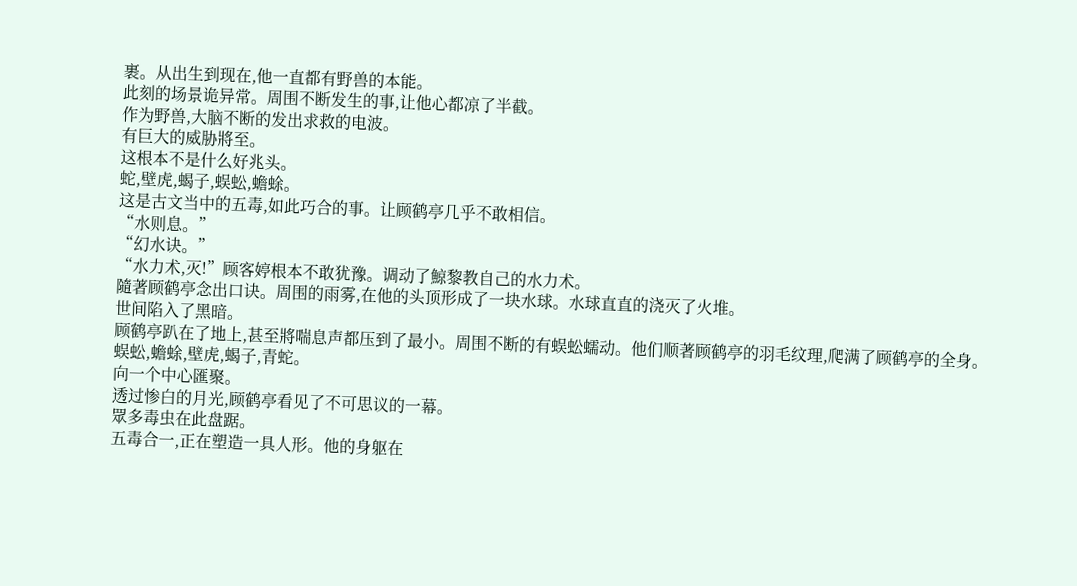裹。从出生到现在,他一直都有野兽的本能。
此刻的场景诡异常。周围不断发生的事,让他心都凉了半截。
作为野兽,大脑不断的发出求救的电波。
有巨大的威胁將至。
这根本不是什么好兆头。
蛇,壁虎,蝎子,蜈蚣,蟾蜍。
这是古文当中的五毒,如此巧合的事。让顾鹤亭几乎不敢相信。
“水则息。”
“幻水诀。”
“水力术,灭!”顾客婷根本不敢犹豫。调动了鯨黎教自己的水力术。
隨著顾鹤亭念出口诀。周围的雨雾,在他的头顶形成了一块水球。水球直直的浇灭了火堆。
世间陷入了黑暗。
顾鹤亭趴在了地上,甚至將喘息声都压到了最小。周围不断的有蜈蚣蠕动。他们顺著顾鹤亭的羽毛纹理,爬满了顾鹤亭的全身。
蜈蚣,蟾蜍,壁虎,蝎子,青蛇。
向一个中心匯聚。
透过惨白的月光,顾鹤亭看见了不可思议的一幕。
眾多毒虫在此盘踞。
五毒合一,正在塑造一具人形。他的身躯在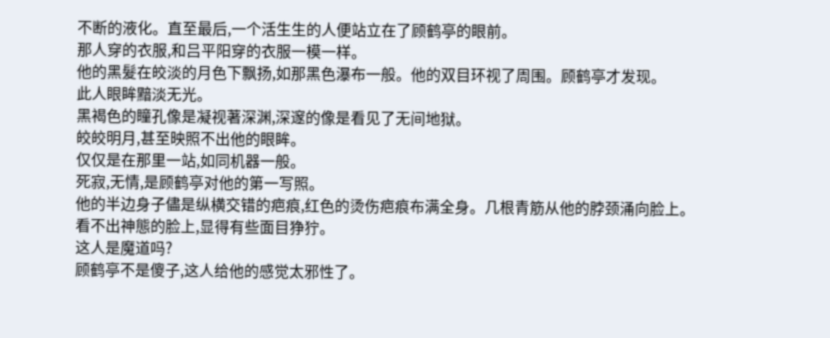不断的液化。直至最后,一个活生生的人便站立在了顾鹤亭的眼前。
那人穿的衣服,和吕平阳穿的衣服一模一样。
他的黑髮在皎淡的月色下飘扬,如那黑色瀑布一般。他的双目环视了周围。顾鹤亭才发现。
此人眼眸黯淡无光。
黑褐色的瞳孔像是凝视著深渊,深邃的像是看见了无间地狱。
皎皎明月,甚至映照不出他的眼眸。
仅仅是在那里一站,如同机器一般。
死寂,无情,是顾鹤亭对他的第一写照。
他的半边身子儘是纵横交错的疤痕,红色的烫伤疤痕布满全身。几根青筋从他的脖颈涌向脸上。
看不出神態的脸上,显得有些面目狰狞。
这人是魔道吗?
顾鹤亭不是傻子,这人给他的感觉太邪性了。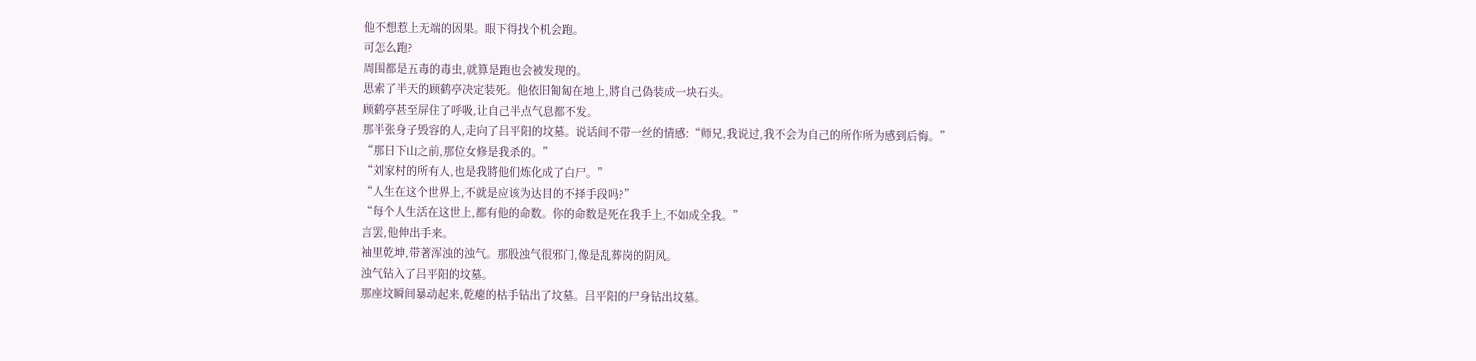他不想惹上无端的因果。眼下得找个机会跑。
可怎么跑?
周围都是五毒的毒虫,就算是跑也会被发现的。
思索了半天的顾鹤亭决定装死。他依旧匍匐在地上,將自己偽装成一块石头。
顾鹤亭甚至屏住了呼吸,让自己半点气息都不发。
那半张身子毁容的人,走向了吕平阳的坟墓。说话间不带一丝的情感:“师兄,我说过,我不会为自己的所作所为感到后悔。”
“那日下山之前,那位女修是我杀的。”
“刘家村的所有人,也是我將他们炼化成了白尸。”
“人生在这个世界上,不就是应该为达目的不择手段吗?”
“每个人生活在这世上,都有他的命数。你的命数是死在我手上,不如成全我。”
言罢,他伸出手来。
袖里乾坤,带著浑浊的浊气。那股浊气很邪门,像是乱葬岗的阴风。
浊气钻入了吕平阳的坟墓。
那座坟瞬间暴动起来,乾瘪的枯手钻出了坟墓。吕平阳的尸身钻出坟墓。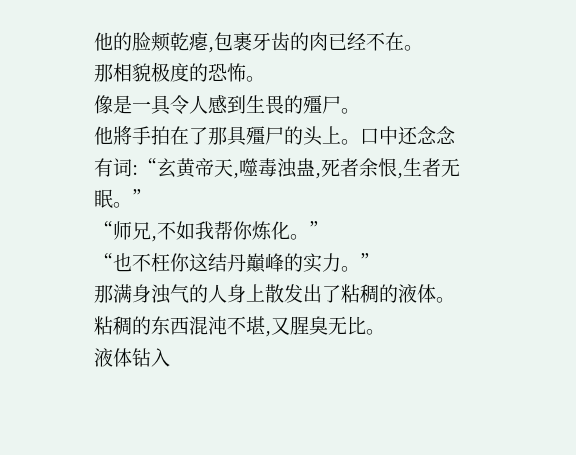他的脸颊乾瘪,包裹牙齿的肉已经不在。
那相貌极度的恐怖。
像是一具令人感到生畏的殭尸。
他將手拍在了那具殭尸的头上。口中还念念有词:“玄黄帝天,噬毒浊蛊,死者余恨,生者无眠。”
“师兄,不如我帮你炼化。”
“也不枉你这结丹巔峰的实力。”
那满身浊气的人身上散发出了粘稠的液体。粘稠的东西混沌不堪,又腥臭无比。
液体钻入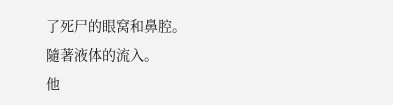了死尸的眼窝和鼻腔。
隨著液体的流入。
他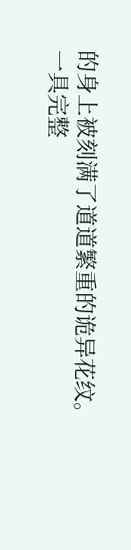的身上被刻满了道道繁重的诡异花纹。
一具完整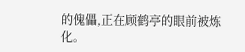的傀儡,正在顾鹤亭的眼前被炼化。